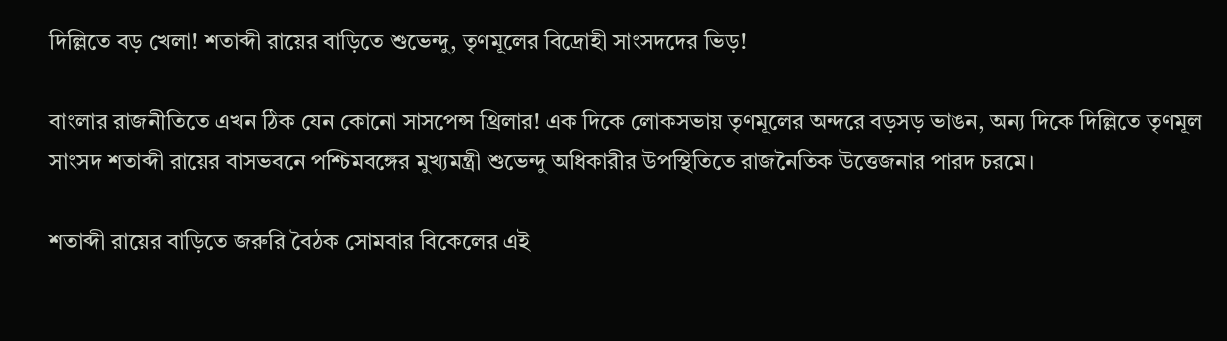দিল্লিতে বড় খেলা! শতাব্দী রায়ের বাড়িতে শুভেন্দু, তৃণমূলের বিদ্রোহী সাংসদদের ভিড়!

বাংলার রাজনীতিতে এখন ঠিক যেন কোনো সাসপেন্স থ্রিলার! এক দিকে লোকসভায় তৃণমূলের অন্দরে বড়সড় ভাঙন, অন্য দিকে দিল্লিতে তৃণমূল সাংসদ শতাব্দী রায়ের বাসভবনে পশ্চিমবঙ্গের মুখ্যমন্ত্রী শুভেন্দু অধিকারীর উপস্থিতিতে রাজনৈতিক উত্তেজনার পারদ চরমে।

শতাব্দী রায়ের বাড়িতে জরুরি বৈঠক সোমবার বিকেলের এই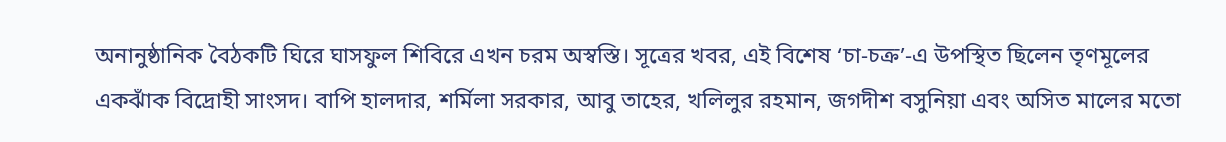অনানুষ্ঠানিক বৈঠকটি ঘিরে ঘাসফুল শিবিরে এখন চরম অস্বস্তি। সূত্রের খবর, এই বিশেষ ‘চা-চক্র’-এ উপস্থিত ছিলেন তৃণমূলের একঝাঁক বিদ্রোহী সাংসদ। বাপি হালদার, শর্মিলা সরকার, আবু তাহের, খলিলুর রহমান, জগদীশ বসুনিয়া এবং অসিত মালের মতো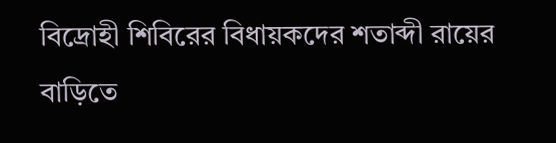বিদ্রোহী শিবিরের বিধায়কদের শতাব্দী রায়ের বাড়িতে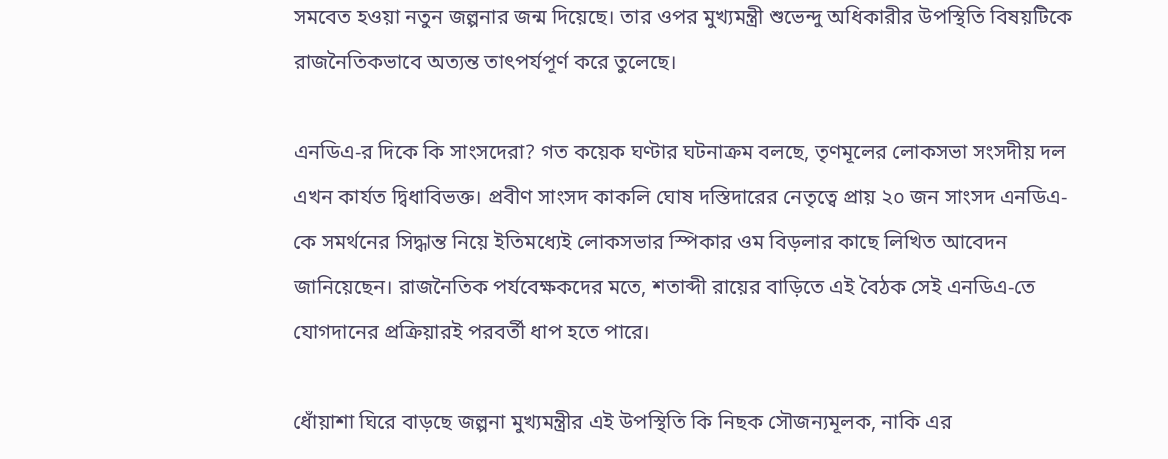সমবেত হওয়া নতুন জল্পনার জন্ম দিয়েছে। তার ওপর মুখ্যমন্ত্রী শুভেন্দু অধিকারীর উপস্থিতি বিষয়টিকে রাজনৈতিকভাবে অত্যন্ত তাৎপর্যপূর্ণ করে তুলেছে।

এনডিএ-র দিকে কি সাংসদেরা? গত কয়েক ঘণ্টার ঘটনাক্রম বলছে, তৃণমূলের লোকসভা সংসদীয় দল এখন কার্যত দ্বিধাবিভক্ত। প্রবীণ সাংসদ কাকলি ঘোষ দস্তিদারের নেতৃত্বে প্রায় ২০ জন সাংসদ এনডিএ-কে সমর্থনের সিদ্ধান্ত নিয়ে ইতিমধ্যেই লোকসভার স্পিকার ওম বিড়লার কাছে লিখিত আবেদন জানিয়েছেন। রাজনৈতিক পর্যবেক্ষকদের মতে, শতাব্দী রায়ের বাড়িতে এই বৈঠক সেই এনডিএ-তে যোগদানের প্রক্রিয়ারই পরবর্তী ধাপ হতে পারে।

ধোঁয়াশা ঘিরে বাড়ছে জল্পনা মুখ্যমন্ত্রীর এই উপস্থিতি কি নিছক সৌজন্যমূলক, নাকি এর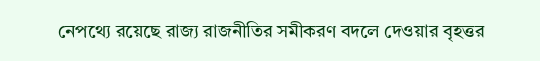নেপথ্যে রয়েছে রাজ্য রাজনীতির সমীকরণ বদলে দেওয়ার বৃহত্তর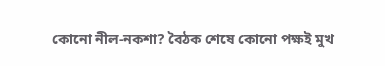কোনো নীল-নকশা? বৈঠক শেষে কোনো পক্ষই মুখ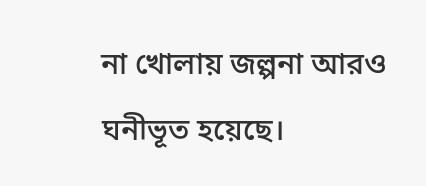না খোলায় জল্পনা আরও ঘনীভূত হয়েছে।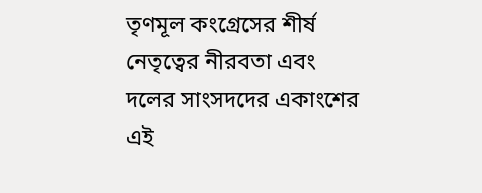তৃণমূল কংগ্রেসের শীর্ষ নেতৃত্বের নীরবতা এবং দলের সাংসদদের একাংশের এই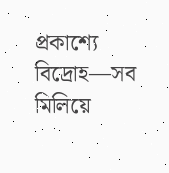প্রকাশ্যে বিদ্রোহ—সব মিলিয়ে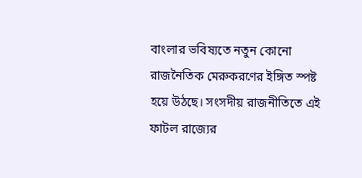বাংলার ভবিষ্যতে নতুন কোনো রাজনৈতিক মেরুকরণের ইঙ্গিত স্পষ্ট হয়ে উঠছে। সংসদীয় রাজনীতিতে এই ফাটল রাজ্যের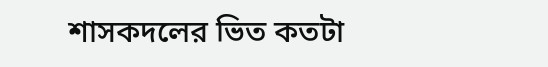শাসকদলের ভিত কতটা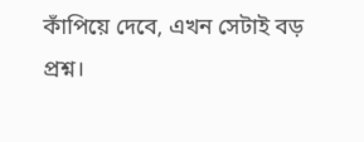কাঁপিয়ে দেবে, এখন সেটাই বড় প্রশ্ন।